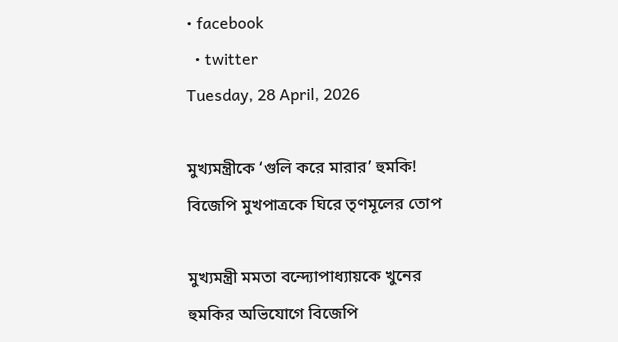• facebook
  • twitter
Tuesday, 28 April, 2026

মুখ্যমন্ত্রীকে ‘গুলি করে মারার’ হুমকি! বিজেপি মুখপাত্রকে ঘিরে তৃণমূলের তোপ

মুখ্যমন্ত্রী মমতা বন্দ্যোপাধ্যায়কে খুনের হুমকির অভিযোগে বিজেপি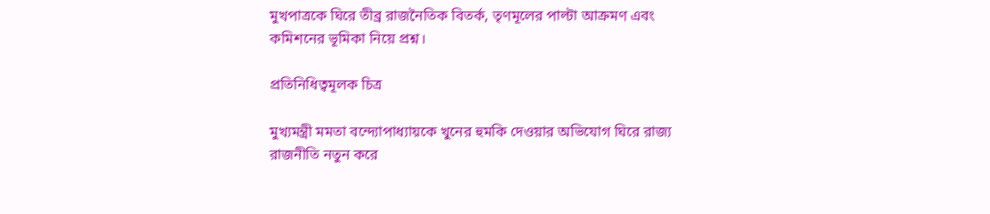মুখপাত্রকে ঘিরে তীব্র রাজনৈতিক বিতর্ক, তৃণমূলের পাল্টা আক্রমণ এবং কমিশনের ভূমিকা নিয়ে প্রশ্ন।

প্রতিনিধিত্বমূলক চিত্র

মুখ্যমন্ত্রী মমতা বন্দ্যোপাধ্যায়কে খুনের হুমকি দেওয়ার অভিযোগ ঘিরে রাজ্য রাজনীতি নতুন করে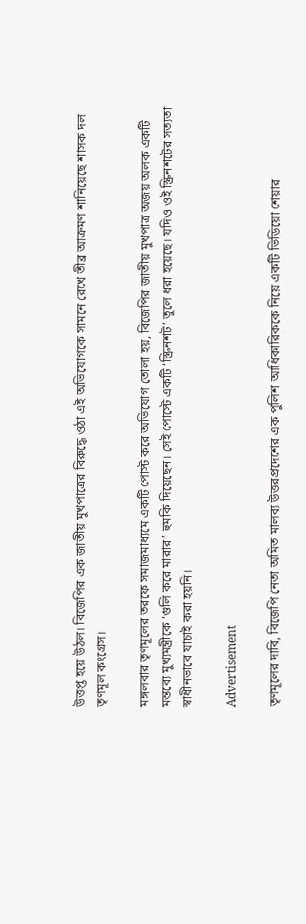উত্তপ্ত হয়ে উঠল। বিজেপির এক জাতীয় মুখপাত্রের বিরুদ্ধে ওঠা এই অভিযোগকে সামনে রেখে তীব্র আক্রমণ শানিয়েছে শাসক দল তৃণমূল কংগ্রেস।

মঙ্গলবার তৃণমূলের তরফে সমাজমাধ্যমে একটি পোস্ট করে অভিযোগ তোলা হয়, বিজেপির জাতীয় মুখপাত্র অজয় অলক একটি মন্তব্যে মুখ্যমন্ত্রীকে ‘গুলি করে মারার’ হুমকি দিয়েছেন। সেই পোস্টে একটি ‘স্ক্রিনশট’ তুলে ধরা হয়েছে। যদিও ওই স্ক্রিনশটের সত্যতা স্বাধীনভাবে যাচাই করা হয়নি।

Advertisement

তৃণমূলের দাবি, বিজেপি নেতা অমিত মালব্য উত্তরপ্রদেশের এক পুলিশ আধিকারিককে নিয়ে একটি ভিডিয়ো শেয়ার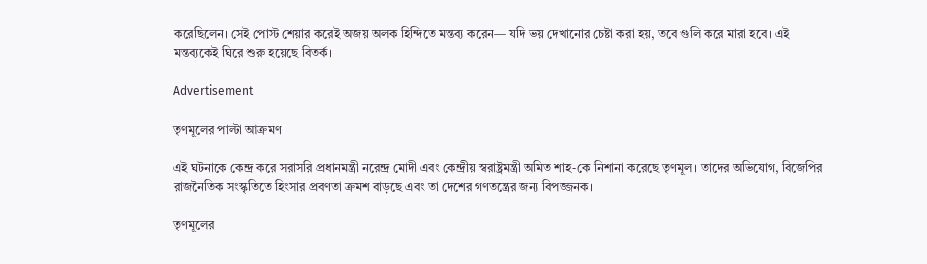করেছিলেন। সেই পোস্ট শেয়ার করেই অজয় অলক হিন্দিতে মন্তব্য করেন— যদি ভয় দেখানোর চেষ্টা করা হয়, তবে গুলি করে মারা হবে। এই মন্তব্যকেই ঘিরে শুরু হয়েছে বিতর্ক।

Advertisement

তৃণমূলের পাল্টা আক্রমণ

এই ঘটনাকে কেন্দ্র করে সরাসরি প্রধানমন্ত্রী নরেন্দ্র মোদী এবং কেন্দ্রীয় স্বরাষ্ট্রমন্ত্রী অমিত শাহ-কে নিশানা করেছে তৃণমূল। তাদের অভিযোগ, বিজেপির রাজনৈতিক সংস্কৃতিতে হিংসার প্রবণতা ক্রমশ বাড়ছে এবং তা দেশের গণতন্ত্রের জন্য বিপজ্জনক।

তৃণমূলের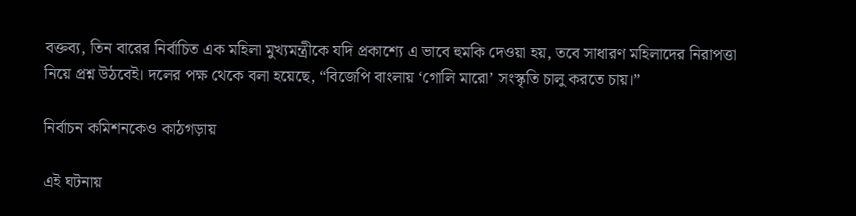বক্তব্য, তিন বারের নির্বাচিত এক মহিলা মুখ্যমন্ত্রীকে যদি প্রকাশ্যে এ ভাবে হুমকি দেওয়া হয়, তবে সাধারণ মহিলাদের নিরাপত্তা নিয়ে প্রশ্ন উঠবেই। দলের পক্ষ থেকে বলা হয়েছে, “বিজেপি বাংলায় ‘গোলি মারো’ সংস্কৃতি চালু করতে চায়।”

নির্বাচন কমিশনকেও কাঠগড়ায়

এই ঘটনায়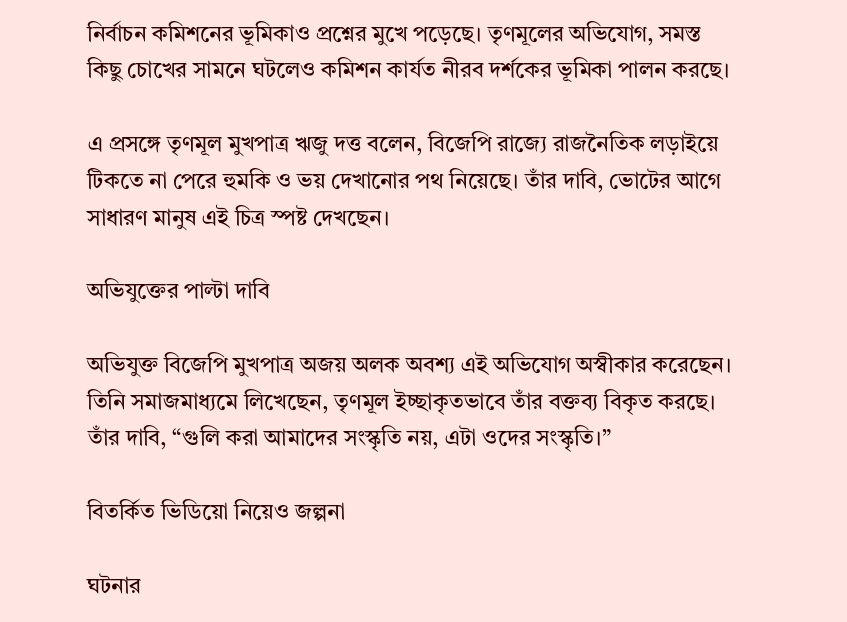নির্বাচন কমিশনের ভূমিকাও প্রশ্নের মুখে পড়েছে। তৃণমূলের অভিযোগ, সমস্ত কিছু চোখের সামনে ঘটলেও কমিশন কার্যত নীরব দর্শকের ভূমিকা পালন করছে।

এ প্রসঙ্গে তৃণমূল মুখপাত্র ঋজু দত্ত বলেন, বিজেপি রাজ্যে রাজনৈতিক লড়াইয়ে টিকতে না পেরে হুমকি ও ভয় দেখানোর পথ নিয়েছে। তাঁর দাবি, ভোটের আগে সাধারণ মানুষ এই চিত্র স্পষ্ট দেখছেন।

অভিযুক্তের পাল্টা দাবি

অভিযুক্ত বিজেপি মুখপাত্র অজয় অলক অবশ্য এই অভিযোগ অস্বীকার করেছেন। তিনি সমাজমাধ্যমে লিখেছেন, তৃণমূল ইচ্ছাকৃতভাবে তাঁর বক্তব্য বিকৃত করছে। তাঁর দাবি, “গুলি করা আমাদের সংস্কৃতি নয়, এটা ওদের সংস্কৃতি।”

বিতর্কিত ভিডিয়ো নিয়েও জল্পনা

ঘটনার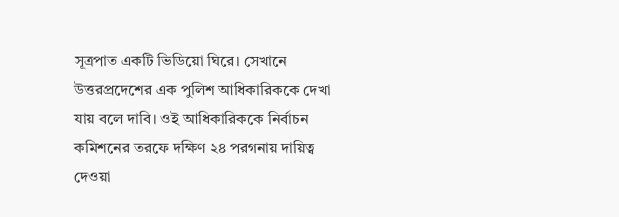সূত্রপাত একটি ভিডিয়ো ঘিরে। সেখানে উত্তরপ্রদেশের এক পুলিশ আধিকারিককে দেখা যায় বলে দাবি। ওই আধিকারিককে নির্বাচন কমিশনের তরফে দক্ষিণ ২৪ পরগনায় দায়িত্ব দেওয়া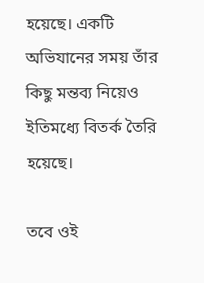হয়েছে। একটি অভিযানের সময় তাঁর কিছু মন্তব্য নিয়েও ইতিমধ্যে বিতর্ক তৈরি হয়েছে।

তবে ওই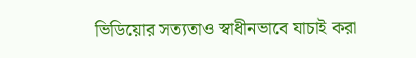ভিডিয়োর সত্যতাও স্বাধীনভাবে যাচাই করা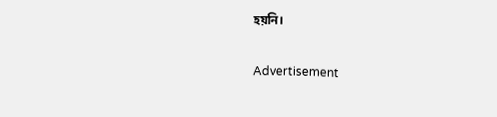হয়নি।

Advertisement